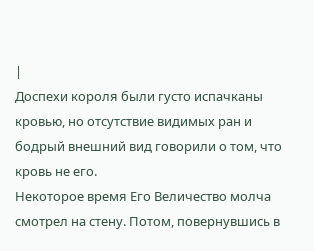|
Доспехи короля были густо испачканы кровью, но отсутствие видимых ран и бодрый внешний вид говорили о том, что кровь не его.
Некоторое время Его Величество молча смотрел на стену. Потом, повернувшись в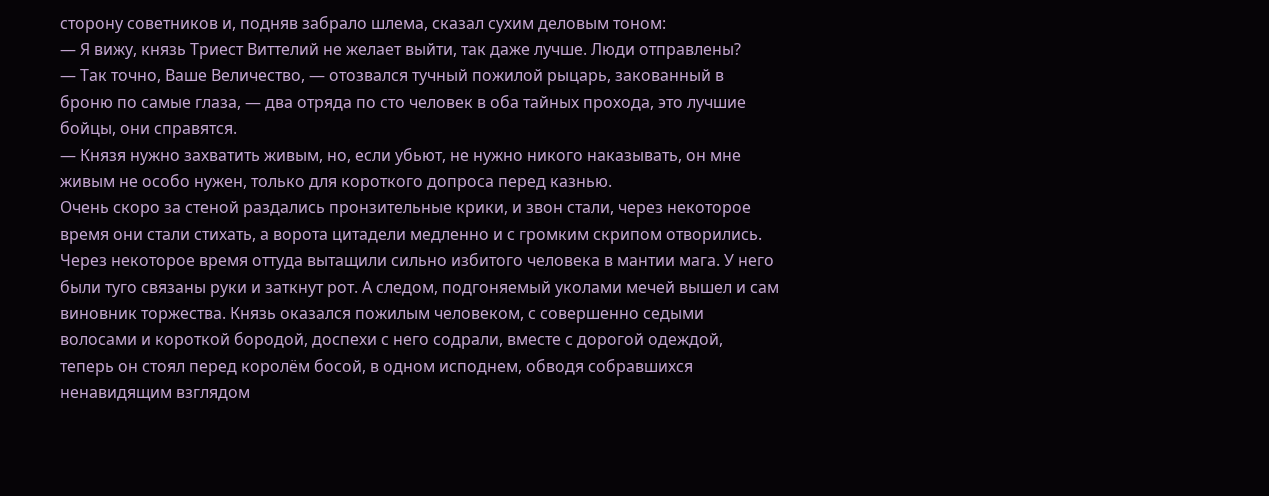сторону советников и, подняв забрало шлема, сказал сухим деловым тоном:
— Я вижу, князь Триест Виттелий не желает выйти, так даже лучше. Люди отправлены?
— Так точно, Ваше Величество, — отозвался тучный пожилой рыцарь, закованный в броню по самые глаза, — два отряда по сто человек в оба тайных прохода, это лучшие бойцы, они справятся.
— Князя нужно захватить живым, но, если убьют, не нужно никого наказывать, он мне живым не особо нужен, только для короткого допроса перед казнью.
Очень скоро за стеной раздались пронзительные крики, и звон стали, через некоторое время они стали стихать, а ворота цитадели медленно и с громким скрипом отворились. Через некоторое время оттуда вытащили сильно избитого человека в мантии мага. У него были туго связаны руки и заткнут рот. А следом, подгоняемый уколами мечей вышел и сам виновник торжества. Князь оказался пожилым человеком, с совершенно седыми волосами и короткой бородой, доспехи с него содрали, вместе с дорогой одеждой, теперь он стоял перед королём босой, в одном исподнем, обводя собравшихся ненавидящим взглядом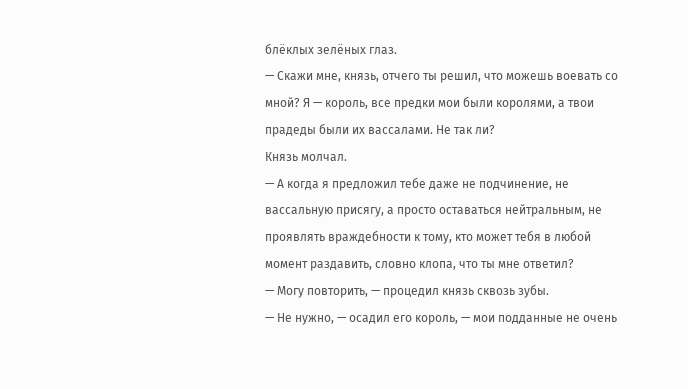блёклых зелёных глаз.
— Скажи мне, князь, отчего ты решил, что можешь воевать со мной? Я — король, все предки мои были королями, а твои прадеды были их вассалами. Не так ли?
Князь молчал.
— А когда я предложил тебе даже не подчинение, не вассальную присягу, а просто оставаться нейтральным, не проявлять враждебности к тому, кто может тебя в любой момент раздавить, словно клопа, что ты мне ответил?
— Могу повторить, — процедил князь сквозь зубы.
— Не нужно, — осадил его король, — мои подданные не очень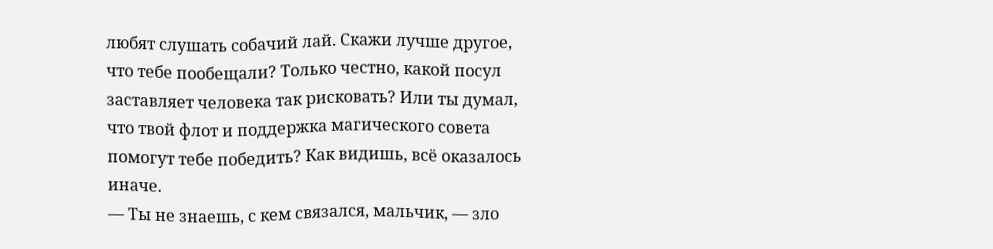любят слушать собачий лай. Скажи лучше другое, что тебе пообещали? Только честно, какой посул заставляет человека так рисковать? Или ты думал, что твой флот и поддержка магического совета помогут тебе победить? Как видишь, всё оказалось иначе.
— Ты не знаешь, с кем связался, мальчик, — зло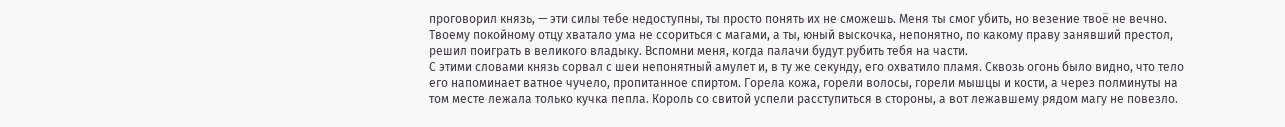проговорил князь, — эти силы тебе недоступны, ты просто понять их не сможешь. Меня ты смог убить, но везение твоё не вечно. Твоему покойному отцу хватало ума не ссориться с магами, а ты, юный выскочка, непонятно, по какому праву занявший престол, решил поиграть в великого владыку. Вспомни меня, когда палачи будут рубить тебя на части.
С этими словами князь сорвал с шеи непонятный амулет и, в ту же секунду, его охватило пламя. Сквозь огонь было видно, что тело его напоминает ватное чучело, пропитанное спиртом. Горела кожа, горели волосы, горели мышцы и кости, а через полминуты на том месте лежала только кучка пепла. Король со свитой успели расступиться в стороны, а вот лежавшему рядом магу не повезло.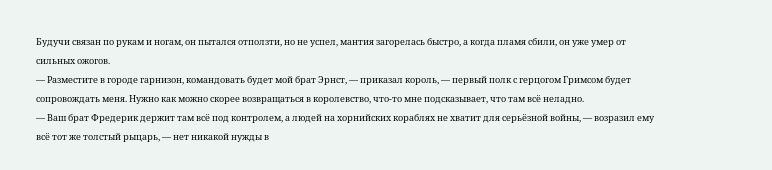Будучи связан по рукам и ногам, он пытался отползти, но не успел, мантия загорелась быстро, а когда пламя сбили, он уже умер от сильных ожогов.
— Разместите в городе гарнизон, командовать будет мой брат Эрнст, — приказал король, — первый полк с герцогом Гримсом будет сопровождать меня. Нужно как можно скорее возвращаться в королевство, что-то мне подсказывает, что там всё неладно.
— Ваш брат Фредерик держит там всё под контролем, а людей на хорнийских кораблях не хватит для серьёзной войны, — возразил ему всё тот же толстый рыцарь, — нет никакой нужды в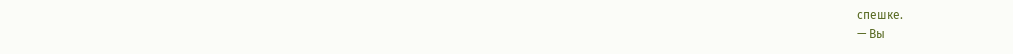спешке.
— Вы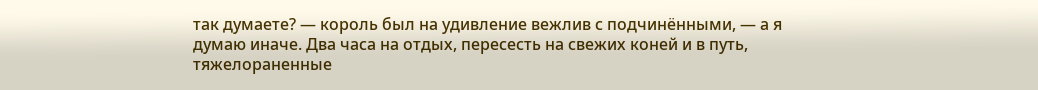так думаете? — король был на удивление вежлив с подчинёнными, — а я думаю иначе. Два часа на отдых, пересесть на свежих коней и в путь, тяжелораненные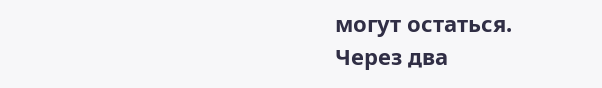могут остаться.
Через два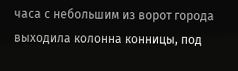часа с небольшим из ворот города выходила колонна конницы, под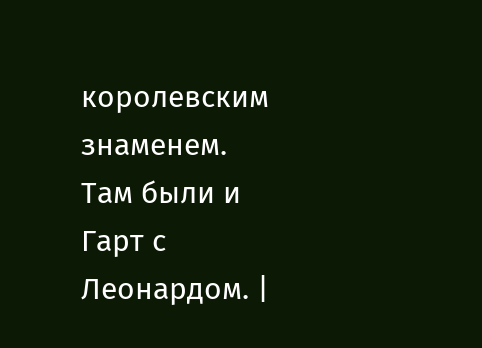королевским знаменем. Там были и Гарт с Леонардом. |